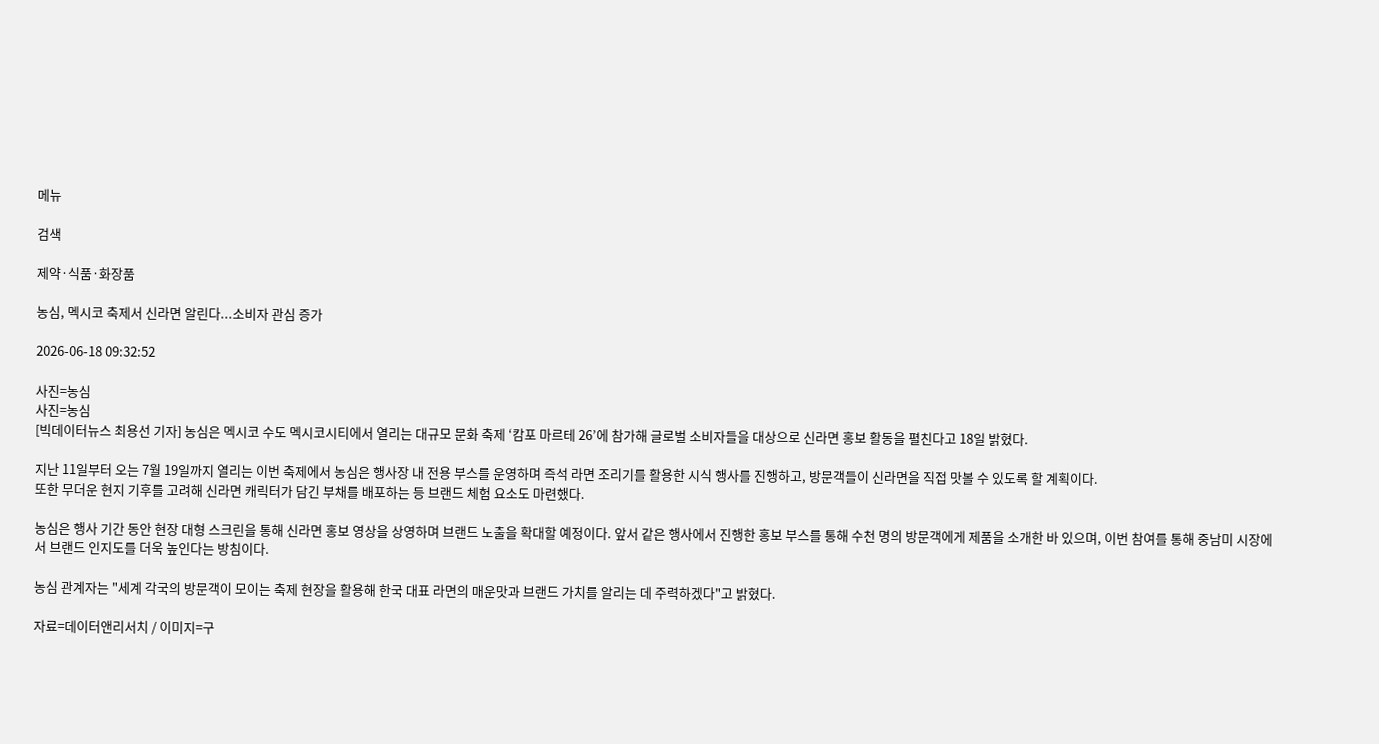메뉴

검색

제약·식품·화장품

농심, 멕시코 축제서 신라면 알린다...소비자 관심 증가

2026-06-18 09:32:52

사진=농심
사진=농심
[빅데이터뉴스 최용선 기자] 농심은 멕시코 수도 멕시코시티에서 열리는 대규모 문화 축제 ‘캄포 마르테 26’에 참가해 글로벌 소비자들을 대상으로 신라면 홍보 활동을 펼친다고 18일 밝혔다.

지난 11일부터 오는 7월 19일까지 열리는 이번 축제에서 농심은 행사장 내 전용 부스를 운영하며 즉석 라면 조리기를 활용한 시식 행사를 진행하고, 방문객들이 신라면을 직접 맛볼 수 있도록 할 계획이다.
또한 무더운 현지 기후를 고려해 신라면 캐릭터가 담긴 부채를 배포하는 등 브랜드 체험 요소도 마련했다.

농심은 행사 기간 동안 현장 대형 스크린을 통해 신라면 홍보 영상을 상영하며 브랜드 노출을 확대할 예정이다. 앞서 같은 행사에서 진행한 홍보 부스를 통해 수천 명의 방문객에게 제품을 소개한 바 있으며, 이번 참여를 통해 중남미 시장에서 브랜드 인지도를 더욱 높인다는 방침이다.

농심 관계자는 "세계 각국의 방문객이 모이는 축제 현장을 활용해 한국 대표 라면의 매운맛과 브랜드 가치를 알리는 데 주력하겠다"고 밝혔다.

자료=데이터앤리서치 / 이미지=구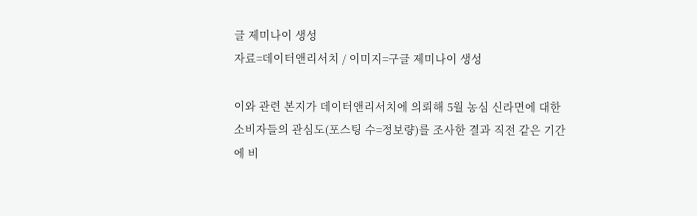글 제미나이 생성
자료=데이터앤리서치 / 이미지=구글 제미나이 생성

이와 관련 본지가 데이터앤리서치에 의뢰해 5월 농심 신라면에 대한 소비자들의 관심도(포스팅 수=정보량)를 조사한 결과 직전 같은 기간에 비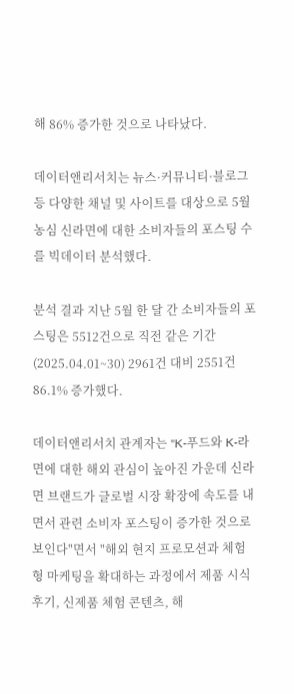해 86% 증가한 것으로 나타났다.

데이터앤리서치는 뉴스·커뮤니티·블로그 등 다양한 채널 및 사이트를 대상으로 5월 농심 신라면에 대한 소비자들의 포스팅 수를 빅데이터 분석했다.

분석 결과 지난 5월 한 달 간 소비자들의 포스팅은 5512건으로 직전 같은 기간(2025.04.01~30) 2961건 대비 2551건 86.1% 증가했다.

데이터앤리서치 관계자는 "K-푸드와 K-라면에 대한 해외 관심이 높아진 가운데 신라면 브랜드가 글로벌 시장 확장에 속도를 내면서 관련 소비자 포스팅이 증가한 것으로 보인다"면서 "해외 현지 프로모션과 체험형 마케팅을 확대하는 과정에서 제품 시식 후기, 신제품 체험 콘텐츠, 해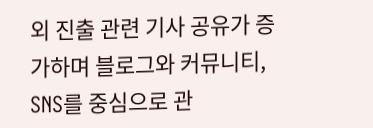외 진출 관련 기사 공유가 증가하며 블로그와 커뮤니티, SNS를 중심으로 관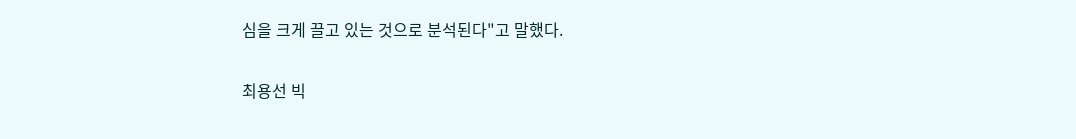심을 크게 끌고 있는 것으로 분석된다"고 말했다.

최용선 빅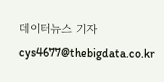데이터뉴스 기자 cys4677@thebigdata.co.kr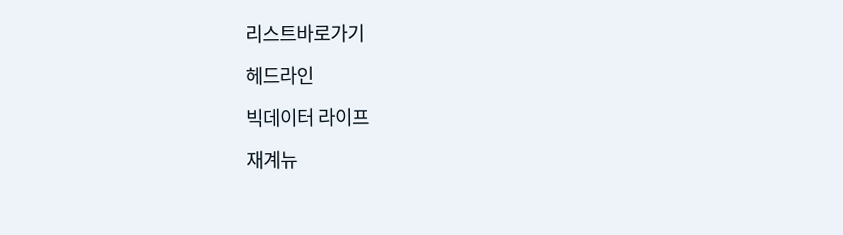리스트바로가기

헤드라인

빅데이터 라이프

재계뉴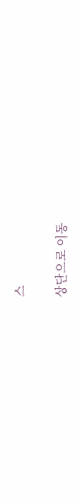스

상단으로 이동